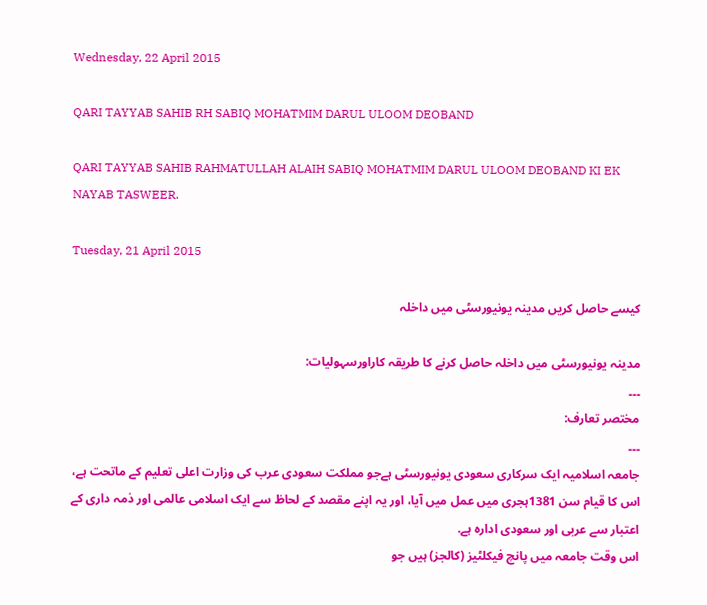Wednesday, 22 April 2015

QARI TAYYAB SAHIB RH SABIQ MOHATMIM DARUL ULOOM DEOBAND

QARI TAYYAB SAHIB RAHMATULLAH ALAIH SABIQ MOHATMIM DARUL ULOOM DEOBAND KI EK NAYAB TASWEER.

Tuesday, 21 April 2015

کیسے حاصل کریں مدینہ یونیورسٹی میں داخلہ

مدینہ یونیورسٹی میں داخلہ حاصل کرنے کا طریقہ کاراورسہولیات:
۔۔۔
مختصر تعارف:
۔۔۔
جامعہ اسلامیہ ایک سرکاری سعودی یونیورسٹی ہےجو مملکت سعودی عرب کی وزارت اعلی تعلیم کے ماتحت ہے، اس کا قیام سن 1381ہجری میں عمل میں آیا، اور یہ اپنے مقصد کے لحاظ سے ایک اسلامی عالمی اور ذمہ داری کے اعتبار سے عربی اور سعودی ادارہ ہے.
اس وقت جامعہ میں پانچ فیکلٹیز (کالجز) ہیں جو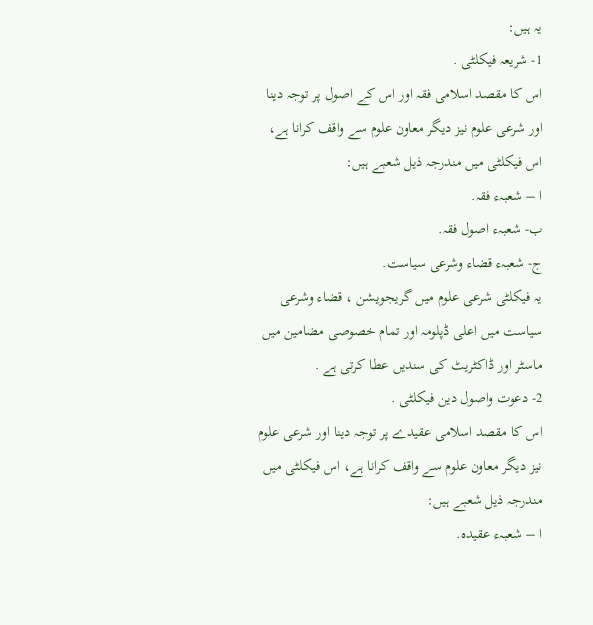یہ ہیں:
1- شریعہ فیکلٹی .
اس کا مقصد اسلامی فقہ اور اس کے اصول پر توجہ دینا اور شرعی علوم نیز دیگر معاون علوم سے واقف کرانا ہے، اس فیکلٹی میں مندرجہ ذیل شعبے ہیں:
ا – شعبہء فقہ.
ب- شعبہء اصول فقہ.
ج- شعبہء قضاء وشرعی سیاست.
یہ فیکلٹی شرعی علوم میں گریجویشن ، قضاء وشرعی سیاست ميں اعلى ڈپلومہ اور تمام خصوصی مضامین میں ماسٹر اور ڈاکٹریٹ کی سندیں عطا کرتی ہے .
2- دعوت واصول دین فیکلٹی .
اس کا مقصد اسلامی عقیدے پر توجہ دینا اور شرعی علوم نیز دیگر معاون علوم سے واقف کرانا ہے، اس فیکلٹی میں مندرجہ ذیل شعبے ہیں:
ا – شعبہء عقیدہ.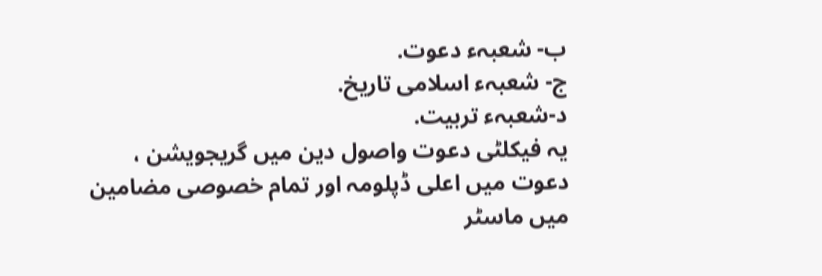ب- شعبہء دعوت.
ج- شعبہء اسلامی تاریخ.
د-شعبہء تربیت.
یہ فیکلٹی دعوت واصول دین میں گریجویشن ، دعوت ميں اعلى ڈپلومہ اور تمام خصوصی مضامین میں ماسٹر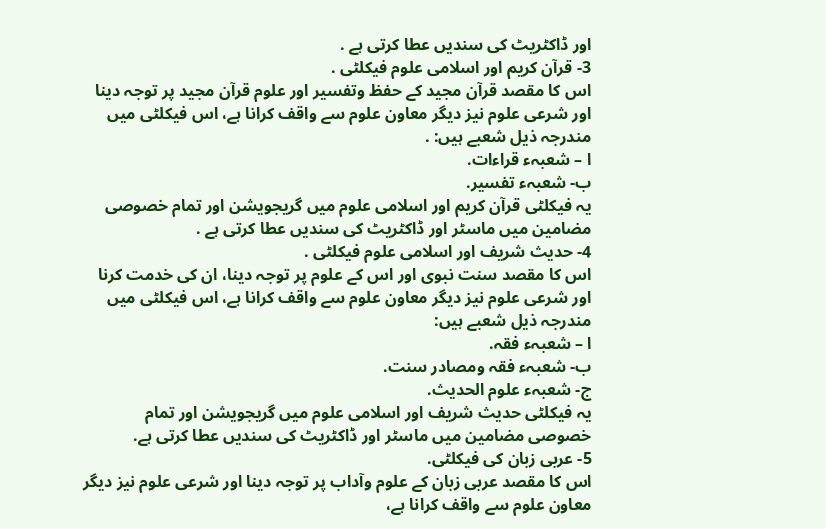اور ڈاکٹریٹ کی سندیں عطا کرتی ہے .
3- قرآن کریم اور اسلامی علوم فیکلٹی .
اس کا مقصد قرآن مجید کے حفظ وتفسیر اور علوم قرآن مجید پر توجہ دینا اور شرعی علوم نیز دیگر معاون علوم سے واقف کرانا ہے، اس فیکلٹی میں مندرجہ ذیل شعبے ہیں: .
ا – شعبہء قراءات.
ب- شعبہء تفسیر.
یہ فیکلٹی قرآن کریم اور اسلامی علوم میں گریجویشن اور تمام خصوصی مضامین میں ماسٹر اور ڈاکٹریٹ کی سندیں عطا کرتی ہے .
4- حدیث شریف اور اسلامی علوم فیکلٹی .
اس کا مقصد سنت نبوی اور اس کے علوم پر توجہ دینا، ان کی خدمت کرنا اور شرعی علوم نیز دیگر معاون علوم سے واقف کرانا ہے، اس فیکلٹی میں مندرجہ ذیل شعبے ہیں:
ا – شعبہء فقہ.
ب- شعبہء فقہ ومصادر سنت.
ج- شعبہء علوم الحدیث.
یہ فیکلٹی حدیث شریف اور اسلامی علوم میں گریجویشن اور تمام خصوصی مضامین میں ماسٹر اور ڈاکٹریٹ کی سندیں عطا کرتی ہے.
5- عربی زبان كی فیکلٹی.
اس کا مقصد عربی زبان کے علوم وآداب پر توجہ دینا اور شرعی علوم نیز دیگر معاون علوم سے واقف کرانا ہے،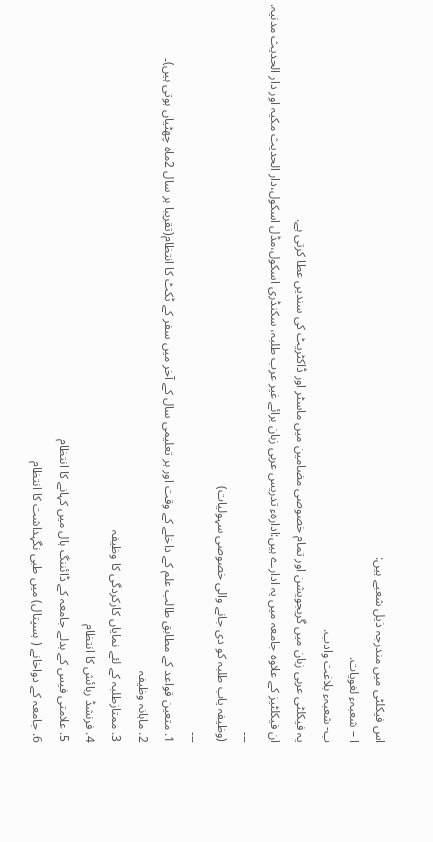اس فیکلٹی میں مندرجہ ذیل شعبے ہیں:
ا – شعبہء لغویات.
ب- شعبہء بلاغت وادب.
یہ فیکلٹی عربی زبان میں گریجویشن اور تمام خصوصی مضامین میں ماسٹر اور ڈاکٹریٹ کی سندیں عطا کرتی ہے.
ان فیکلٹیز کے علاوہ جامعہ میں یہ ادارے ہیں:ادارہء تدریس عربی زبان برائے غیر عرب طلبہ، سکنڈری اسکول،مڈل اسکول،دار الحدیث مکیہ اور دار الحدیث مدنیہ.
۔۔۔
(وظیفہ یاب طلبہ کو دی جانے والی خصوصی سہولیات)
۔۔۔
1. متعین قواعد کے مطابق طالب علم کے داخلے کے وقت اور ہر تعلیمی سال کے آخر میں سفر کے ٹکٹ کا انتظام(تقریبا ہر سال 2ماہ چھٹیاں ہوتی ہیں)۔
2. ماہانہ وظیفہ
3. ممتازطلبہ کے لئے نمایاں کارکردگی کا وظیفہ
4. فرنشڈ رہائش کا انتظام
5. علامتی فیس کے بدلے جامعہ کے ڈائننگ ہال میں کہانے کا انتظام
6. جامعہ کے دواخانے ( ہسپتال) میں طبی نگہداشت کا انتظام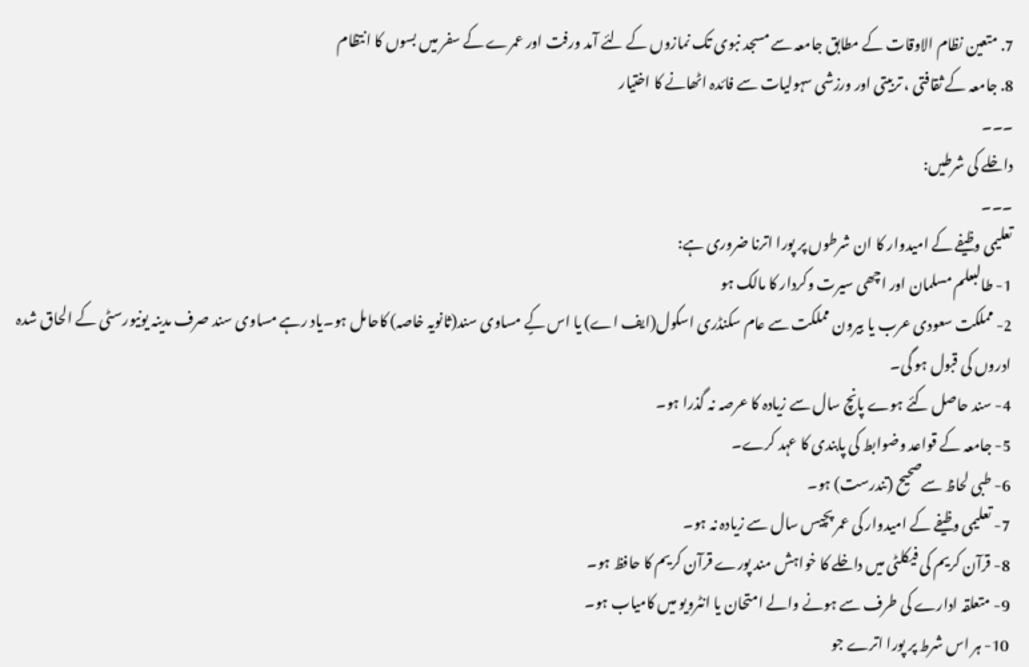7. متعین نظام الاوقات کے مطابق جامعہ سے مسجد نبوی تک نمازوں کے لئے آمد ورفت اور عمرے کے سفر میں بسوں کا انتظام
8. جامعہ کے ثقافتی ، تربیتی اور ورزشی سہولیات سے فائدہ اٹھانے کا اختیار
۔۔۔
داخلے کی شرطیں:
۔۔۔
تعليمى وظيفے کے امیدوار کا ان شرطوں پر پورا اترنا ضروری ہے:
1- طالبعلم مسلمان اور اچھی سیرت وکردار کا مالک ہو
2- مملکت سعودی عرب یا بیرون مملکت سے عام سکنڈری اسکول(ایف اے) یا اس کٍے مساوی سند(ثانویہ خاصہ) کاحامل ہو۔یاد رہے مساوی سند صرف مدینہ یونیورسٹی کے الحاق شدہ ادروں کی قبول ہو گی۔
4- سند حاصل کئے ہوے پانچ سال سے زیادہ کا عرصہ نہ گذرا ہو۔
5- جامعہ کے قواعد وضوابط کی پابندی کا عہد کرے۔
6- طبی لحاظ سےصحیح (تندرست) ہو۔
7- تعليمى وظيفے کے امیدوار کی عمر پچیس سال سے زیادہ نہ ہو۔
8- قرآن کریم کی فیکلٹی میں داخلے کا خواہش مند پورے قرآن کریم کا حافظ ہو۔
9- متعلقہ ادارے کی طرف سے ہونے والے امتحان یا انٹرویو میں کامیاب ہو۔
10- ہر اس شرط پر پورا اترے جو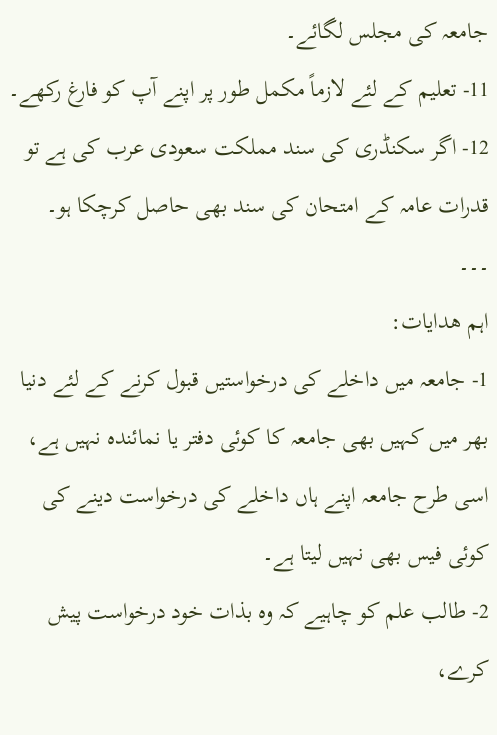جامعہ کی مجلس لگائے۔
11- تعلیم کے لئے لازماً مکمل طور پر اپنے آپ کو فارغ رکھے۔
12- اگر سکنڈری کی سند مملکت سعودی عرب کی ہے تو قدرات عامہ کے امتحان کی سند بھی حاصل کرچکا ہو۔
۔۔۔
اہم هدايات:
1- جامعہ میں داخلے کی درخواستیں قبول کرنے کے لئے دنیا بھر میں کہیں بھی جامعہ کا کوئی دفتر یا نمائندہ نہیں ہے، اسی طرح جامعہ اپنے ہاں داخلے کی درخواست دینے کی کوئی فیس بھی نہیں لیتا ہے۔
2- طالب علم کو چاہیے کہ وہ بذات خود درخواست پیش کرے،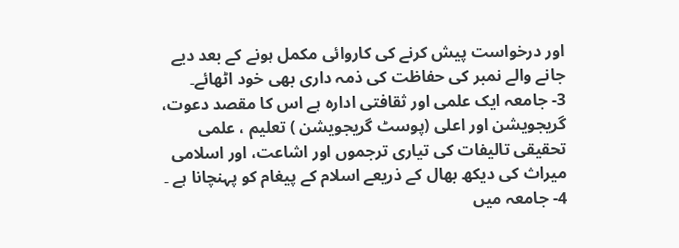اور درخواست پیش کرنے کی کاروائی مکمل ہونے کے بعد دیے جانے والے نمبر کی حفاظت کی ذمہ داری بھی خود اٹھائے۔
3- جامعہ ایک علمی اور ثقافتی ادارہ ہے اس کا مقصد دعوت، گریجویشن اور اعلی (پوسٹ گریجویشن ) تعلیم ، علمی تحقیقی تالیفات کی تیاری ترجموں اور اشاعت، اور اسلامی میراث کی دیکھ بھال کے ذریعے اسلام کے پیغام کو پہنچانا ہے ۔
4- جامعہ میں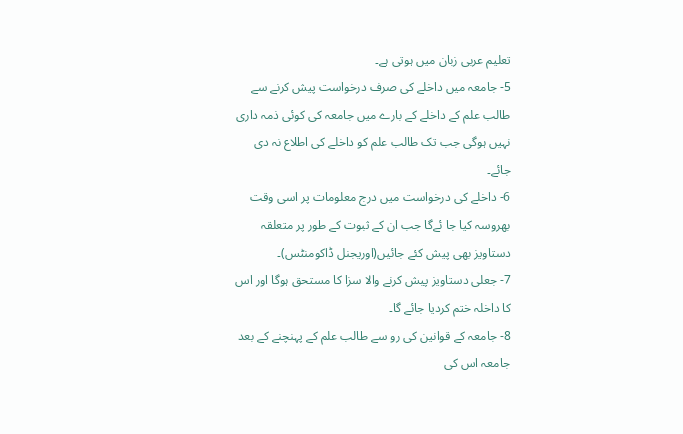تعلیم عربی زبان میں ہوتی ہے۔
5- جامعہ میں داخلے کی صرف درخواست پیش کرنے سے طالب علم کے داخلے کے بارے میں جامعہ کی کوئی ذمہ داری نہیں ہوگی جب تک طالب علم کو داخلے کی اطلاع نہ دی جائے۔
6- داخلے کی درخواست میں درج معلومات پر اسی وقت بھروسہ کیا جا ئےگا جب ان کے ثبوت کے طور پر متعلقہ دستاویز بھی پیش کئے جائیں(اوریجنل ڈاکومنٹس)۔
7- جعلی دستاویز پیش کرنے والا سزا کا مستحق ہوگا اور اس کا داخلہ ختم کردیا جائے گا۔
8- جامعہ کے قوانین کی رو سے طالب علم کے پہنچنے کے بعد جامعہ اس کی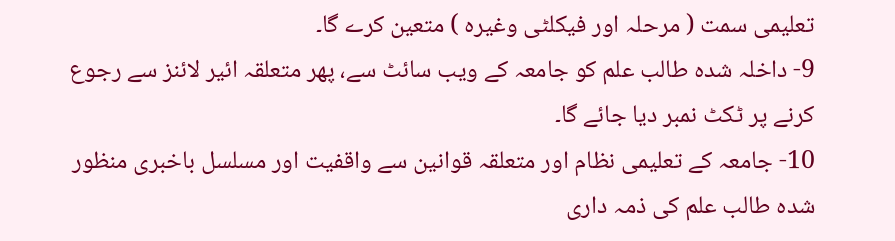تعلیمی سمت ( مرحلہ اور فیکلٹی وغیرہ ) متعین کرے گا۔
9- داخلہ شدہ طالب علم کو جامعہ کے ویب سائٹ سے، پھر متعلقہ ائیر لائنز سے رجوع کرنے پر ٹکٹ نمبر دیا جائے گا۔
10- جامعہ کے تعلیمی نظام اور متعلقہ قوانین سے واقفیت اور مسلسل باخبری منظور شدہ طالب علم کی ذمہ داری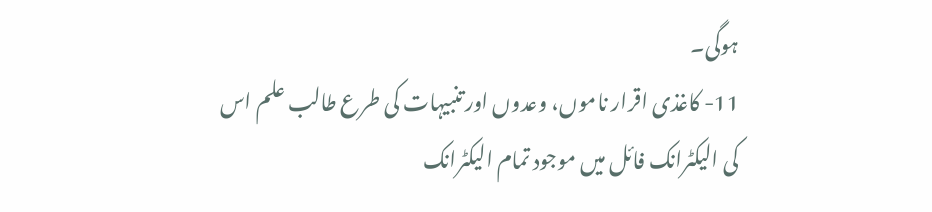ہوگی۔
11- کاغذی اقرار ناموں، وعدوں اور تنبیہات کی طرع طالب علم اس کی الیکٹرانک فائل میں موجود تمام الیکٹرانک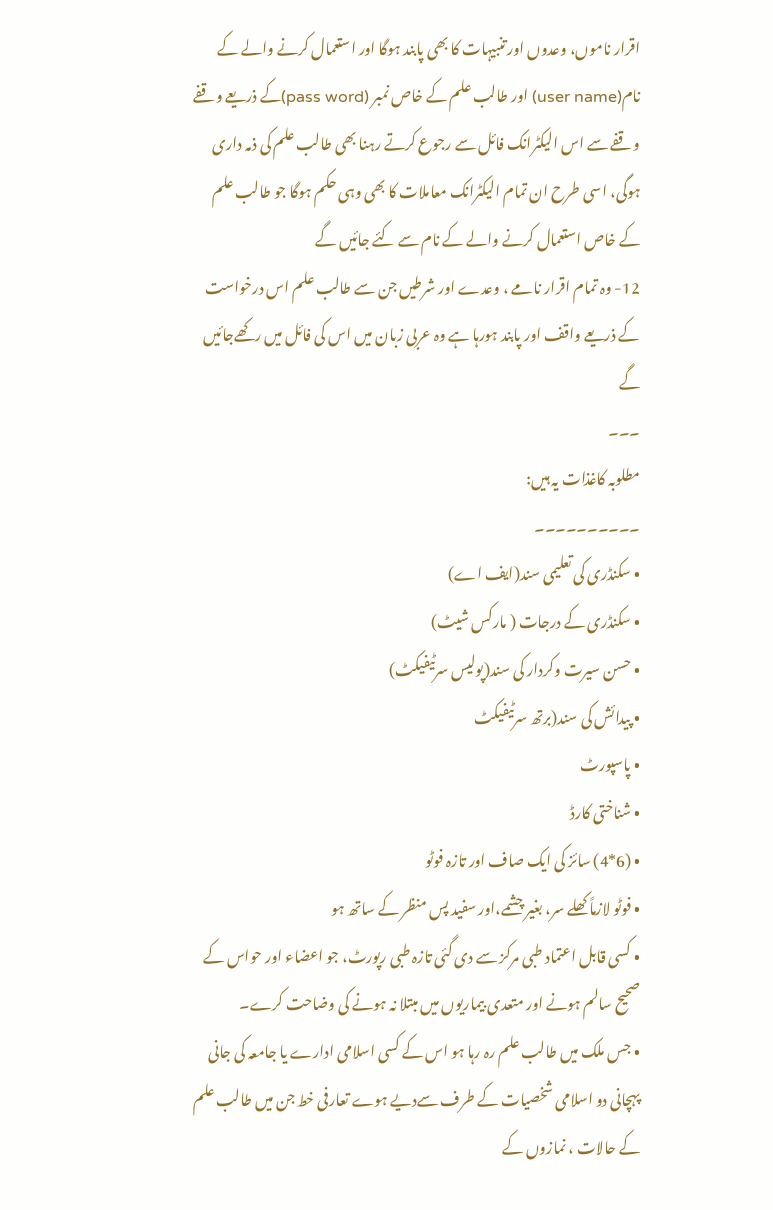اقرار ناموں، وعدوں اور تنبیہات کا بھی پابند ہوگا اور استعمال کرنے والے کے
نام(user name) اور طالب علم کے خاص نمبر (pass word)کے ذریعے وقفے وقفے سے اس الیکٹرانک فائل سے رجوع کرتے رہنا بھی طالب علم کی ذمہ داری ہوگی، اسی طرح ان تمام الیکٹرانک معاملات کا بھی وہی حکم ہوگا جو طالب علم کے خاص استعمال کرنے والے کے نام سے کئے جائیں گے
12- وہ تمام اقرار نامے ، وعدے اور شرطیں جن سے طالب علم اس درخواست کے ذریعے واقف اور پابند ہورہا ہے وہ عربی زبان میں اس کی فائل میں رکھےجائیں گے
۔۔۔
مطلوبہ کاغذات یہ ہیں:
۔۔۔۔۔۔۔۔۔۔
• سکنڈری کی تعلیمی سند(ایف اے)
• سکنڈری کے درجات ( مارکس شیٹ)
• حسن سیرت وکردار کی سند(پولیس سرٹیفیکٹ)
• پیدائش کی سند(برتھ سرٹیفیکٹ
• پاسپورٹ
• شناختی کارڈ
• (6*4) سائز کی ایک صاف اور تازہ فوٹو
• فوٹو لازماً کھلے سر، بغیر چشمے،اور سفید پس منظر کے ساتھ ہو
• کسی قابل اعتماد طبی مرکز سے دی گئی تازہ طبی رپورٹ، جو اعضاء اور حواس کے صحیح سالم ہونے اور متعدی بیماریوں میں مبتلا نہ ہونے کی وضاحت کرے۔
• جس ملک میں طالب علم رہ رہا ہو اس کے کسی اسلامی ادارے یا جامعہ کی جانی پہچانی دو اسلامی شخصیات کے طرف سےدیے ہوے تعارفی خط جن میں طالب علم کے حالات ، نمازوں کے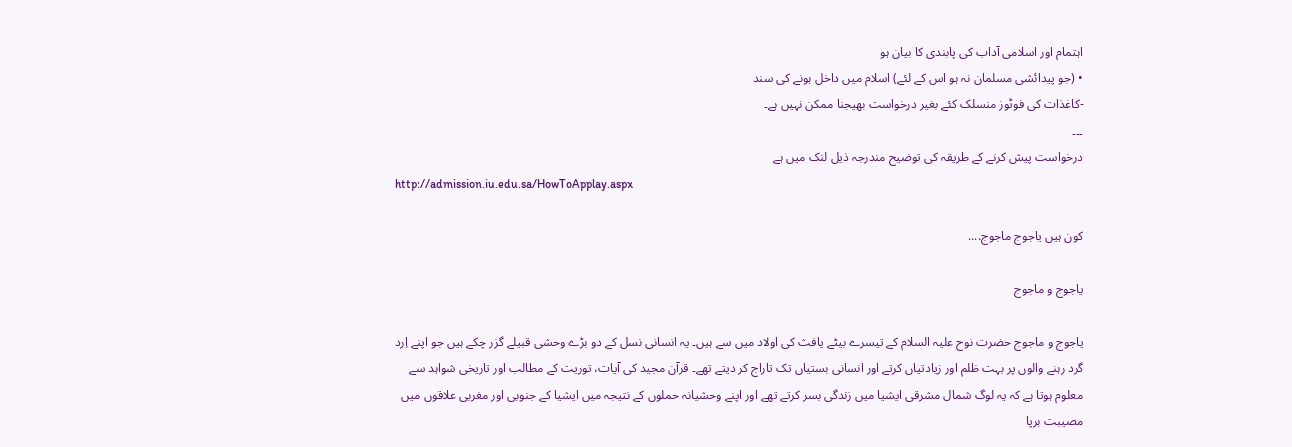اہتمام اور اسلامی آداب کی پابندی کا بیان ہو
• (جو پیدائشی مسلمان نہ ہو اس کے لئے) اسلام میں داخل ہونے کی سند
-کاغذات کی فوٹوز منسلک کئے بغیر درخواست بھیجنا ممکن نہیں ہے۔
۔۔۔
درخواست پیش کرنے کے طریقہ کی توضیح مندرجہ ذیل لنک میں ہے
http://admission.iu.edu.sa/HowToApplay.aspx

کون ہیں یاجوج ماجوج....

یاجوج و ماجوج

یاجوج و ماجوج حضرت نوح علیہ السلام کے تیسرے بیٹے یافث کی اولاد میں سے ہیں۔ یہ انسانی نسل کے دو بڑے وحشی قبیلے گزر چکے ہیں جو اپنے اِرد گرد رہنے والوں پر بہت ظلم اور زیادتیاں کرتے اور انسانی بستیاں تک تاراج کر دیتے تھے۔ قرآن مجید کی آیات، توریت کے مطالب اور تاریخی شواہد سے معلوم ہوتا ہے کہ یہ لوگ شمال مشرقی ایشیا میں زندگی بسر کرتے تھے اور اپنے وحشیانہ حملوں کے نتیجہ میں ایشیا کے جنوبی اور مغربی علاقوں میں مصیبت برپا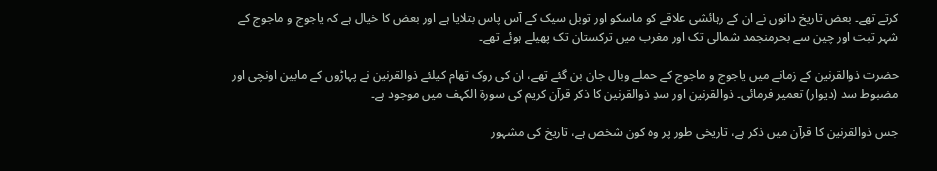کرتے تھے۔ بعض تاریخ دانوں نے ان کے رہائشی علاقے کو ماسکو اور توبل سیک کے آس پاس بتلایا ہے اور بعض کا خیال ہے کہ یاجوج و ماجوج کے شہر تبت اور چین سے بحرمنجمد شمالی تک اور مغرب میں ترکستان تک پھیلے ہوئے تھے۔

حضرت ذوالقرنین کے زمانے میں یاجوج و ماجوج کے حملے وبال جان بن گئے تھے، ان کی روک تھام کیلئے ذوالقرنین نے پہاڑوں کے مابین اونچی اور مضبوط سد (دیوار) تعمیر فرمائی۔ ذوالقرنین اور سدِ ذوالقرنین کا ذکر قرآن کریم کی سورة الکہف میں موجود ہے۔

جس ذوالقرنین کا قرآن میں ذکر ہے، تاریخی طور پر وہ کون شخص ہے، تاریخ کی مشہور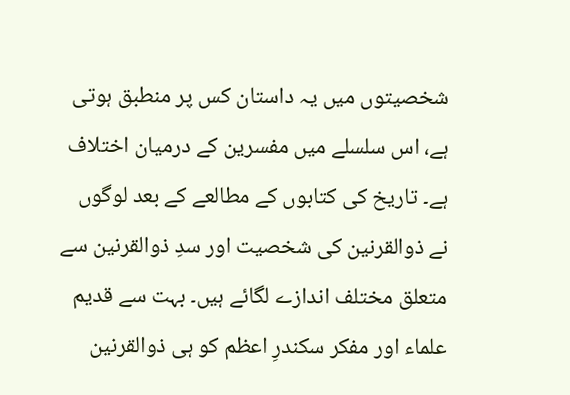شخصیتوں میں یہ داستان کس پر منطبق ہوتی ہے، اس سلسلے میں مفسرین کے درمیان اختلاف ہے۔ تاریخ کی کتابوں کے مطالعے کے بعد لوگوں نے ذوالقرنین کی شخصیت اور سدِ ذوالقرنین سے متعلق مختلف اندازے لگائے ہیں۔ بہت سے قدیم علماء اور مفکر سکندرِ اعظم کو ہی ذوالقرنین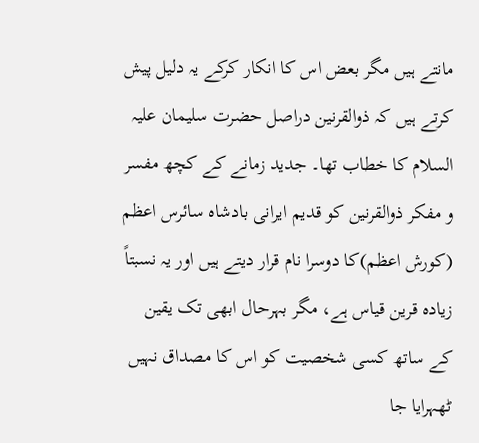مانتے ہیں مگر بعض اس کا انکار کرکے یہ دلیل پیش کرتے ہیں کہ ذوالقرنین دراصل حضرت سلیمان علیہ السلام کا خطاب تھا۔ جدید زمانے کے کچھ مفسر و مفکر ذوالقرنین کو قدیم ایرانی بادشاہ سائرس اعظم (کورش اعظم)کا دوسرا نام قرار دیتے ہیں اور یہ نسبتاً زیادہ قرین قیاس ہے، مگر بہرحال ابھی تک یقین کے ساتھ کسی شخصیت کو اس کا مصداق نہیں ٹھہرایا جا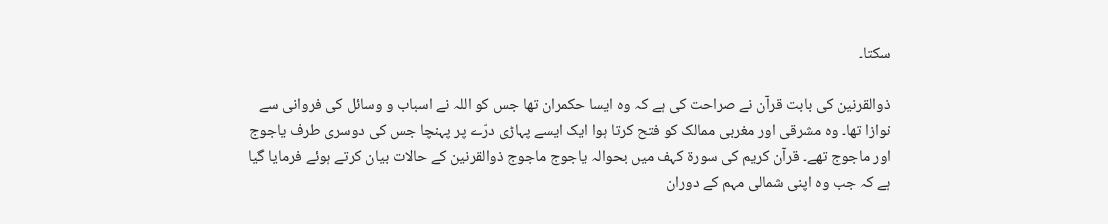سکتا۔

ذوالقرنین کی بابت قرآن نے صراحت کی ہے کہ وہ ایسا حکمران تھا جس کو اللہ نے اسباب و وسائل کی فروانی سے نوازا تھا۔ وہ مشرقی اور مغربی ممالک کو فتح کرتا ہوا ایک ایسے پہاڑی درّے پر پہنچا جس کی دوسری طرف یاجوج اور ماجوج تھے۔ قرآن کریم کی سورة کہف میں بحوالہ یاجوج ماجوج ذوالقرنین کے حالات بیان کرتے ہوئے فرمایا گیا ہے کہ جب وہ اپنی شمالی مہم کے دوران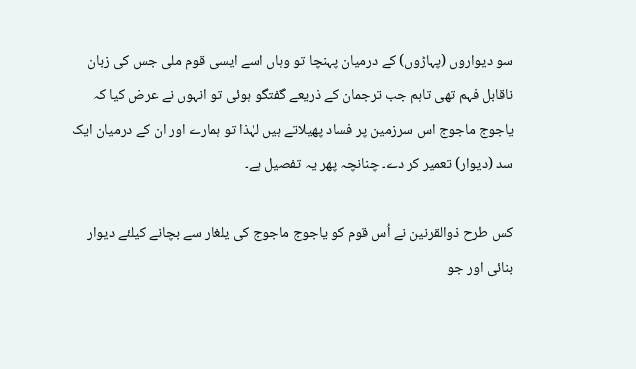سو دیواروں (پہاڑوں) کے درمیان پہنچا تو وہاں اسے ایسی قوم ملی جس کی زبان ناقابل فہم تھی تاہم جب ترجمان کے ذریعے گفتگو ہوئی تو انہوں نے عرض کیا کہ یاجوج ماجوج اس سرزمین پر فساد پھیلاتے ہیں لہٰذا تو ہمارے اور ان کے درمیان ایک سد (دیوار) تعمیر کر دے۔ چنانچہ پھر یہ تفصیل ہے۔

کس طرح ذوالقرنین نے اُس قوم کو یاجوج ماجوج کی یلغار سے بچانے کیلئے دیوار بنائی اور جو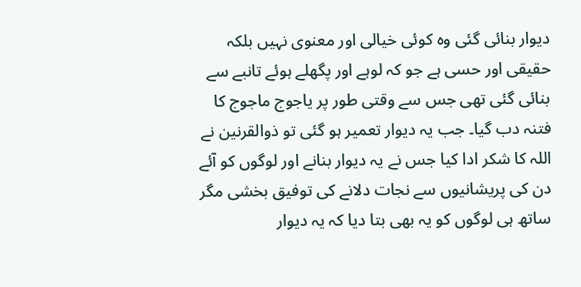دیوار بنائی گئی وہ کوئی خیالی اور معنوی نہیں بلکہ حقیقی اور حسی ہے جو کہ لوہے اور پگھلے ہوئے تانبے سے بنائی گئی تھی جس سے وقتی طور پر یاجوج ماجوج کا فتنہ دب گیا۔ جب یہ دیوار تعمیر ہو گئی تو ذوالقرنین نے اللہ کا شکر ادا کیا جس نے یہ دیوار بنانے اور لوگوں کو آئے دن کی پریشانیوں سے نجات دلانے کی توفیق بخشی مگر ساتھ ہی لوگوں کو یہ بھی بتا دیا کہ یہ دیوار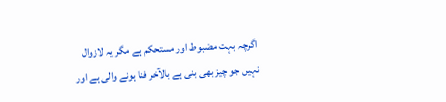اگرچہ بہت مضبوط اور مستحکم ہے مگر یہ لازوال نہیں جو چیز بھی بنی ہے بالآخر فنا ہونے والی ہے اور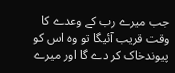جب میرے رب کے وعدے کا وقت قریب آئیگا تو وہ اس کو پیوندخاک کر دے گا اور میرے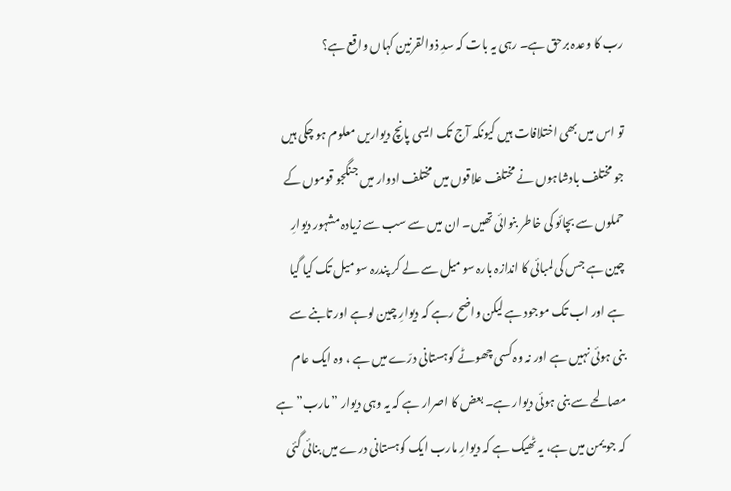رب کا وعدہ برحق ہے۔ رہی یہ بات کہ سدِ ذوالقرنین کہاں واقع ہے؟

تو اس میں بھی اختلافات ہیں کیونکہ آج تک ایسی پانچ دیواریں معلوم ہو چکی ہیں جو مختلف بادشاہوں نے مختلف علاقوں میں مختلف ادوار میں جنگجو قوموں کے حملوں سے بچائو کی خاطر بنوائی تھیں۔ ان میں سے سب سے زیادہ مشہور دیوارِ چین ہے جس کی لمبائی کا اندازہ بارہ سو میل سے لے کر پندرہ سو میل تک کیا گیا ہے اور اب تک موجود ہے لیکن واضح رہے کہ دیوارِ چین لوہے اور تابنے سے بنی ہوئی نہیں ہے اور نہ وہ کسی چھوٹے کوہستانی درّے میں ہے ، وہ ایک عام مصالحے سے بنی ہوئی دیوار ہے۔ بعض کا اصرار ہے کہ یہ وہی دیوار ”مارب” ہے کہ جو یمن میں ہے، یہ ٹھیک ہے کہ دیوارِ مارب ایک کوہستانی درے میں بنائی گئی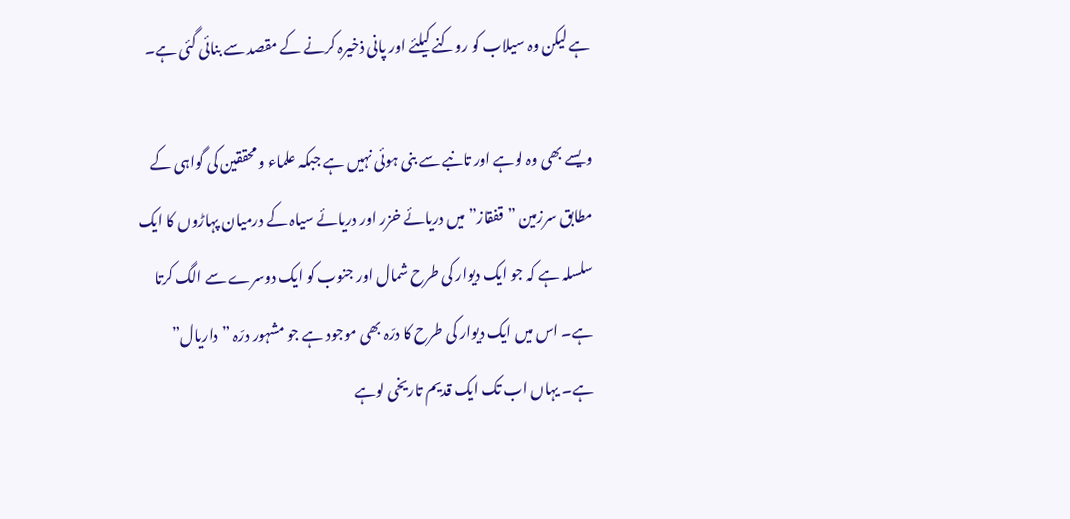ہے لیکن وہ سیلاب کو روکنے کیلئے اور پانی ذخیرہ کرنے کے مقصد سے بنائی گئی ہے۔

ویسے بھی وہ لوہے اور تانبے سے بنی ہوئی نہیں ہے جبکہ علماء و محققین کی گواہی کے مطابق سرزمین ”قفقاز” میں دریائے خزر اور دریائے سیاہ کے درمیان پہاڑوں کا ایک سلسلہ ہے کہ جو ایک دیوار کی طرح شمال اور جنوب کو ایک دوسرے سے الگ کرتا ہے۔ اس میں ایک دیوار کی طرح کا درّہ بھی موجود ہے جو مشہور درّہ ”داریال” ہے۔ یہاں اب تک ایک قدیم تاریخی لوہے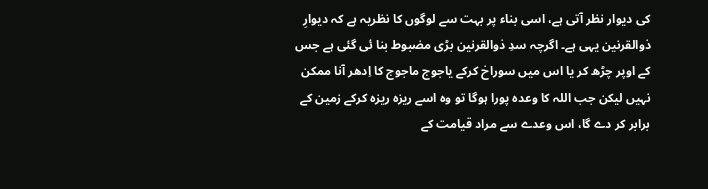کی دیوار نظر آتی ہے، اسی بناء پر بہت سے لوگوں کا نظریہ ہے کہ دیوارِ ذوالقرنین یہی ہے۔ اگرچہ سدِ ذوالقرنین بڑی مضبوط بنا ئی گئی ہے جس کے اوپر چڑھ کر یا اس میں سوراخ کرکے یاجوج ماجوج کا اِدھر آنا ممکن نہیں لیکن جب اللہ کا وعدہ پورا ہوگا تو وہ اسے ریزہ ریزہ کرکے زمین کے برابر کر دے گا، اس وعدے سے مراد قیامت کے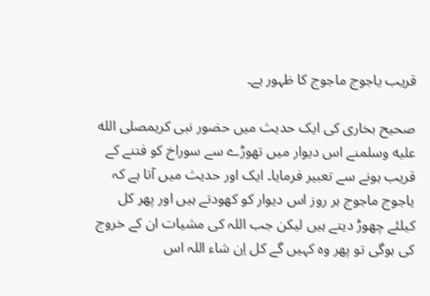قریب یاجوج ماجوج کا ظہور ہے۔

صحیح بخاری کی ایک حدیث میں حضور نبی کریمصلى الله عليه وسلمنے اس دیوار میں تھوڑے سے سوراخ کو فتنے کے قریب ہونے سے تعبیر فرمایا۔ ایک اور حدیث میں آتا ہے کہ یاجوج ماجوج ہر روز اس دیوار کو کھودتے ہیں اور پھر کل کیلئے چھوڑ دیتے ہیں لیکن جب اللہ کی مشیات ان کے خروج کی ہوگی تو پھر وہ کہیں گے کل اِن شاء اللہ اس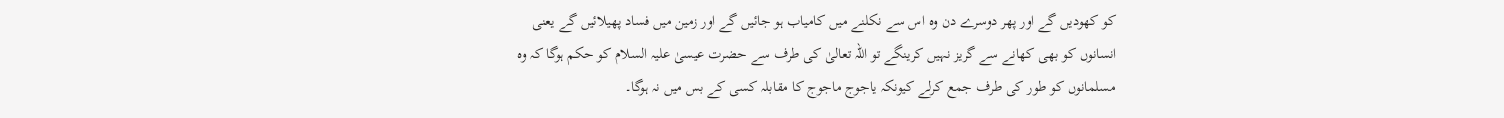کو کھودیں گے اور پھر دوسرے دن وہ اس سے نکلنے میں کامیاب ہو جائیں گے اور زمین میں فساد پھیلائیں گے یعنی انسانوں کو بھی کھانے سے گریز نہیں کرینگے تو اللہ تعالیٰ کی طرف سے حضرت عیسیٰ علیہ السلام کو حکم ہوگا کہ وہ مسلمانوں کو طور کی طرف جمع کرلے کیونکہ یاجوج ماجوج کا مقابلہ کسی کے بس میں نہ ہوگا۔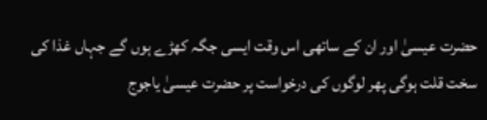حضرت عیسیٰ اور ان کے ساتھی اس وقت ایسی جگہ کھڑے ہوں گے جہاں غذا کی سخت قلت ہوگی پھر لوگوں کی درخواست پر حضرت عیسیٰ یاجوج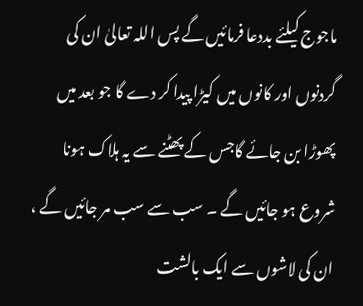ماجوج کیلئے بددعا فرمائیں گے پس اللہ تعالیٰ ان کی گردنوں اور کانوں میں کیڑا پیدا کر دے گا جو بعد میں پھوڑا بن جائے گاجس کے پھٹنے سے یہ ہلاک ہونا شروع ہو جائیں گے ۔ سب سے سب مر جائیں گے ، ان کی لاشوں سے ایک بالشت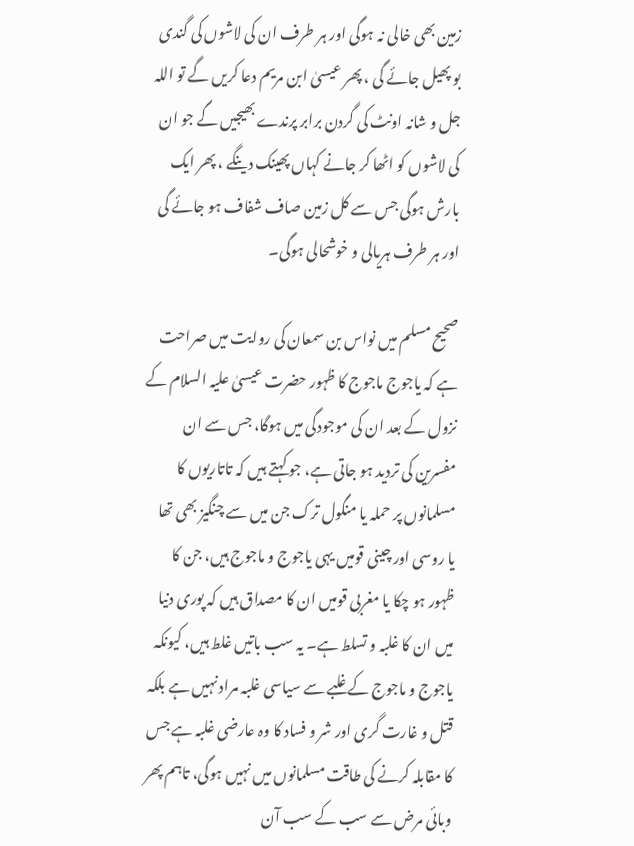زمین بھی خالی نہ ہوگی اور ہر طرف ان کی لاشوں کی گندی بو پھیل جائے گی ، پھر عیسیٰ ابن مریم دعا کریں گے تو اللہ جل و شانہ اونٹ کی گردن برابر پرندے بھیجیں گے جو ان کی لاشوں کو اٹھا کر جانے کہاں پھینک دینگے ، پھر ایک بارش ہوگی جس سے کل زمین صاف شفاف ہو جائے گی اور ہر طرف ہریالی و خوشحالی ہوگی۔

صحیح مسلم میں نواس بن سمعان کی روایت میں صراحت ہے کہ یاجوج ماجوج کا ظہور حضرت عیسیٰ علیہ السلام کے نزول کے بعد ان کی موجودگی میں ہوگا، جس سے ان مفسرین کی تردید ہو جاتی ہے، جو کہتے ہیں کہ تاتاریوں کا مسلمانوں پر حملہ یا منگول ترک جن میں سے چنگیز بھی تھا یا روسی اور چینی قومیں یہی یاجوج و ماجوج ہیں، جن کا ظہور ہو چکا یا مغربی قومیں ان کا مصداق ہیں کہ پوری دنیا میں ان کا غلبہ و تسلط ہے۔ یہ سب باتیں غلط ہیں، کیونکہ یاجوج و ماجوج کے غلبے سے سیاسی غلبہ مراد نہیں ہے بلکہ قتل و غارت گری اور شر و فساد کا وہ عارضی غلبہ ہے جس کا مقابلہ کرنے کی طاقت مسلمانوں میں نہیں ہوگی، تاہم پھر وبائی مرض سے سب کے سب آن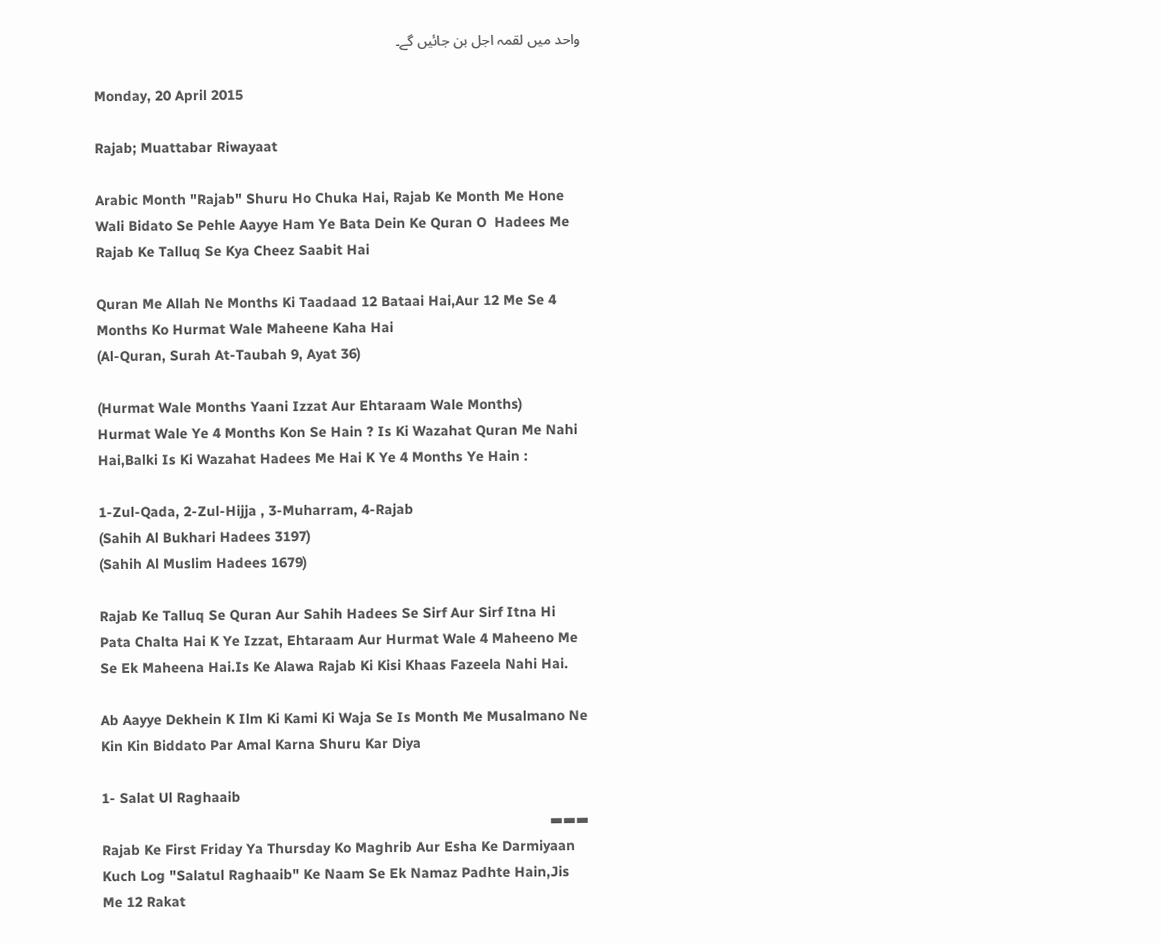واحد میں لقمہ اجل بن جائیں گے۔

Monday, 20 April 2015

Rajab; Muattabar Riwayaat

Arabic Month "Rajab" Shuru Ho Chuka Hai, Rajab Ke Month Me Hone Wali Bidato Se Pehle Aayye Ham Ye Bata Dein Ke Quran O  Hadees Me Rajab Ke Talluq Se Kya Cheez Saabit Hai

Quran Me Allah Ne Months Ki Taadaad 12 Bataai Hai,Aur 12 Me Se 4 Months Ko Hurmat Wale Maheene Kaha Hai
(Al-Quran, Surah At-Taubah 9, Ayat 36)

(Hurmat Wale Months Yaani Izzat Aur Ehtaraam Wale Months)
Hurmat Wale Ye 4 Months Kon Se Hain ? Is Ki Wazahat Quran Me Nahi Hai,Balki Is Ki Wazahat Hadees Me Hai K Ye 4 Months Ye Hain :

1-Zul-Qada, 2-Zul-Hijja , 3-Muharram, 4-Rajab
(Sahih Al Bukhari Hadees 3197)
(Sahih Al Muslim Hadees 1679)

Rajab Ke Talluq Se Quran Aur Sahih Hadees Se Sirf Aur Sirf Itna Hi Pata Chalta Hai K Ye Izzat, Ehtaraam Aur Hurmat Wale 4 Maheeno Me Se Ek Maheena Hai.Is Ke Alawa Rajab Ki Kisi Khaas Fazeela Nahi Hai.

Ab Aayye Dekhein K Ilm Ki Kami Ki Waja Se Is Month Me Musalmano Ne Kin Kin Biddato Par Amal Karna Shuru Kar Diya

1- Salat Ul Raghaaib
▬▬▬
Rajab Ke First Friday Ya Thursday Ko Maghrib Aur Esha Ke Darmiyaan Kuch Log "Salatul Raghaaib" Ke Naam Se Ek Namaz Padhte Hain,Jis Me 12 Rakat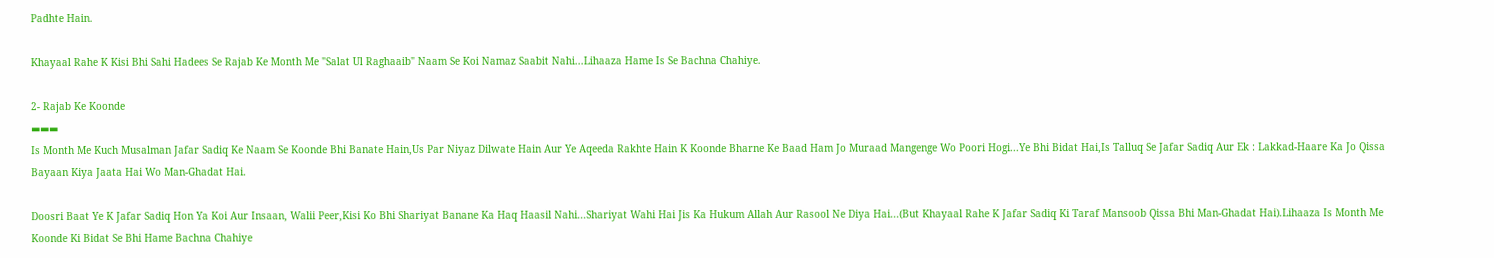Padhte Hain.

Khayaal Rahe K Kisi Bhi Sahi Hadees Se Rajab Ke Month Me "Salat Ul Raghaaib" Naam Se Koi Namaz Saabit Nahi...Lihaaza Hame Is Se Bachna Chahiye.

2- Rajab Ke Koonde
▬▬▬
Is Month Me Kuch Musalman Jafar Sadiq Ke Naam Se Koonde Bhi Banate Hain,Us Par Niyaz Dilwate Hain Aur Ye Aqeeda Rakhte Hain K Koonde Bharne Ke Baad Ham Jo Muraad Mangenge Wo Poori Hogi...Ye Bhi Bidat Hai,Is Talluq Se Jafar Sadiq Aur Ek : Lakkad-Haare Ka Jo Qissa Bayaan Kiya Jaata Hai Wo Man-Ghadat Hai.

Doosri Baat Ye K Jafar Sadiq Hon Ya Koi Aur Insaan, Walii Peer,Kisi Ko Bhi Shariyat Banane Ka Haq Haasil Nahi...Shariyat Wahi Hai Jis Ka Hukum Allah Aur Rasool Ne Diya Hai...(But Khayaal Rahe K Jafar Sadiq Ki Taraf Mansoob Qissa Bhi Man-Ghadat Hai).Lihaaza Is Month Me Koonde Ki Bidat Se Bhi Hame Bachna Chahiye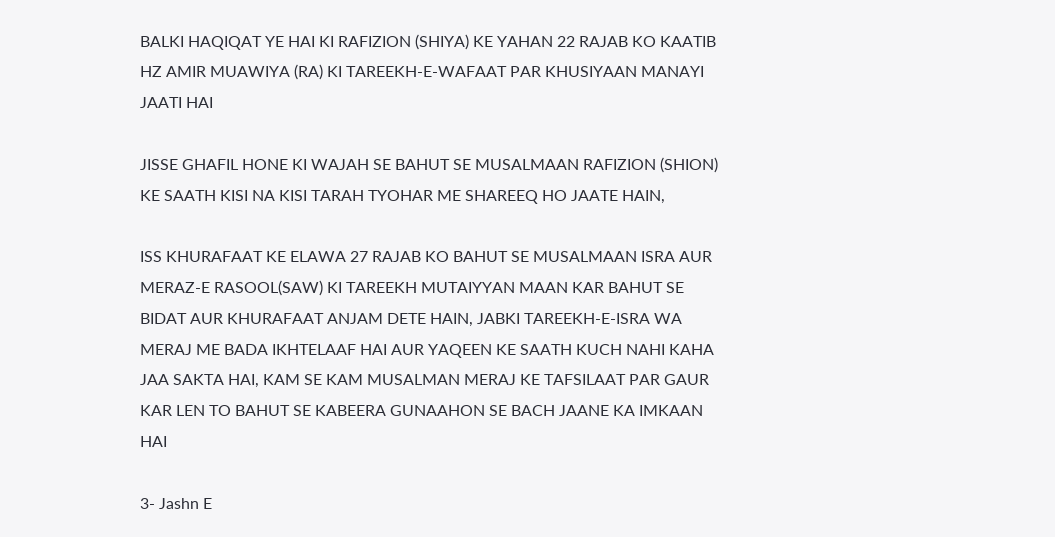BALKI HAQIQAT YE HAI KI RAFIZION (SHIYA) KE YAHAN 22 RAJAB KO KAATIB HZ AMIR MUAWIYA (RA) KI TAREEKH-E-WAFAAT PAR KHUSIYAAN MANAYI JAATI HAI

JISSE GHAFIL HONE KI WAJAH SE BAHUT SE MUSALMAAN RAFIZION (SHION) KE SAATH KISI NA KISI TARAH TYOHAR ME SHAREEQ HO JAATE HAIN,

ISS KHURAFAAT KE ELAWA 27 RAJAB KO BAHUT SE MUSALMAAN ISRA AUR MERAZ-E RASOOL(SAW) KI TAREEKH MUTAIYYAN MAAN KAR BAHUT SE BIDAT AUR KHURAFAAT ANJAM DETE HAIN, JABKI TAREEKH-E-ISRA WA MERAJ ME BADA IKHTELAAF HAI AUR YAQEEN KE SAATH KUCH NAHI KAHA JAA SAKTA HAI, KAM SE KAM MUSALMAN MERAJ KE TAFSILAAT PAR GAUR KAR LEN TO BAHUT SE KABEERA GUNAAHON SE BACH JAANE KA IMKAAN HAI

3- Jashn E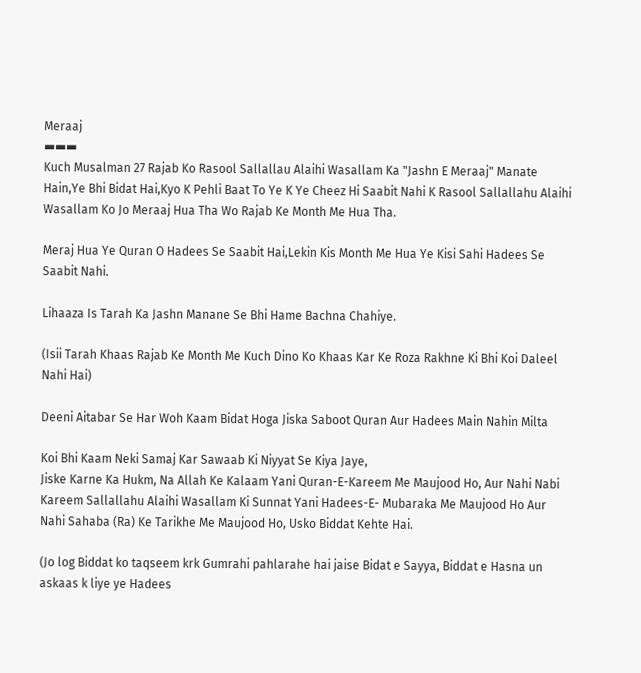Meraaj
▬▬▬
Kuch Musalman 27 Rajab Ko Rasool Sallallau Alaihi Wasallam Ka "Jashn E Meraaj" Manate Hain,Ye Bhi Bidat Hai,Kyo K Pehli Baat To Ye K Ye Cheez Hi Saabit Nahi K Rasool Sallallahu Alaihi Wasallam Ko Jo Meraaj Hua Tha Wo Rajab Ke Month Me Hua Tha.

Meraj Hua Ye Quran O Hadees Se Saabit Hai,Lekin Kis Month Me Hua Ye Kisi Sahi Hadees Se Saabit Nahi.

Lihaaza Is Tarah Ka Jashn Manane Se Bhi Hame Bachna Chahiye.

(Isii Tarah Khaas Rajab Ke Month Me Kuch Dino Ko Khaas Kar Ke Roza Rakhne Ki Bhi Koi Daleel Nahi Hai)

Deeni Aitabar Se Har Woh Kaam Bidat Hoga Jiska Saboot Quran Aur Hadees Main Nahin Milta

Koi Bhi Kaam Neki Samaj Kar Sawaab Ki Niyyat Se Kiya Jaye,
Jiske Karne Ka Hukm, Na Allah Ke Kalaam Yani Quran-E-Kareem Me Maujood Ho, Aur Nahi Nabi Kareem Sallallahu Alaihi Wasallam Ki Sunnat Yani Hadees-E- Mubaraka Me Maujood Ho Aur Nahi Sahaba (Ra) Ke Tarikhe Me Maujood Ho, Usko Biddat Kehte Hai.

(Jo log Biddat ko taqseem krk Gumrahi pahlarahe hai jaise Bidat e Sayya, Biddat e Hasna un askaas k liye ye Hadees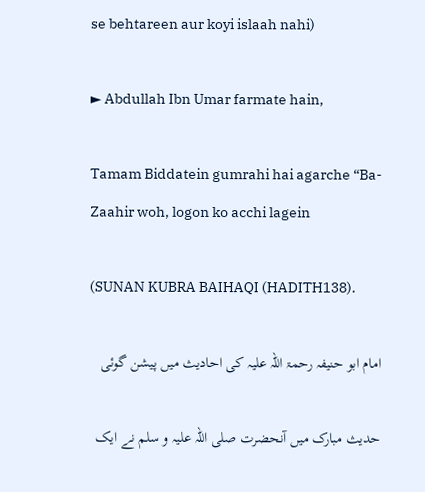se behtareen aur koyi islaah nahi)

► Abdullah Ibn Umar farmate hain,

Tamam Biddatein gumrahi hai agarche “Ba-Zaahir woh, logon ko acchi lagein

(SUNAN KUBRA BAIHAQI (HADITH138).

امام ابو حنیفہ رحمۃ اللہ علیہ کی احادیث میں پیشن گوئی

حدیث مبارک میں آنحضرت صلی اللہ علیہ و سلم نے ایک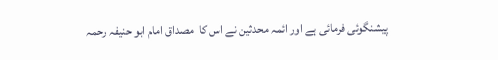پیشنگوئی فرمائی ہے اور ائمہ محدثین نے اس کا  مصداق امام ابو حنیفہ رحمہ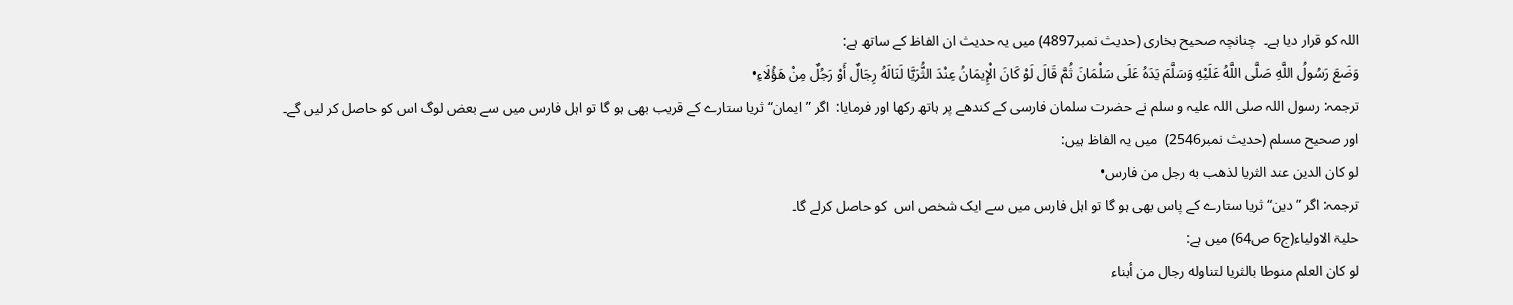اللہ کو قرار دیا ہے۔  چنانچہ صحیح بخاری (حدیث نمبر4897) میں یہ حدیث ان الفاظ کے ساتھ ہے:
وَضَعَ رَسُولُ اللَّهِ صَلَّى اللَّهُ عَلَيْهِ وَسَلَّمَ يَدَهُ عَلَى سَلْمَانَ ثُمَّ قَالَ لَوْ كَانَ الْإِيمَانُ عِنْدَ الثُّرَيَّا لَنَالَهُ رِجَالٌ أَوْ رَجُلٌ مِنْ هَؤُلَاءِ•
ترجمہ: رسول اللہ صلی اللہ علیہ و سلم نے حضرت سلمان فارسی کے کندھے پر ہاتھ رکھا اور فرمایا:  اگر ”ایمان“ ثریا ستارے کے قریب بھی ہو گا تو اہل فارس میں سے بعض لوگ اس کو حاصل کر لیں گے۔
اور صحیح مسلم (حدیث نمبر2546)  میں یہ الفاظ ہیں:
لو كان الدين عند الثريا لذهب به رجل من فارس•
ترجمہ: اگر ”دین“ ثریا ستارے کے پاس بھی ہو گا تو اہل فارس میں سے ایک شخص اس  کو حاصل کرلے گا۔
حلیۃ الاولیاء(ج6 ص64) میں ہے:
لو كان العلم منوطا بالثريا لتناوله رجال من أبناء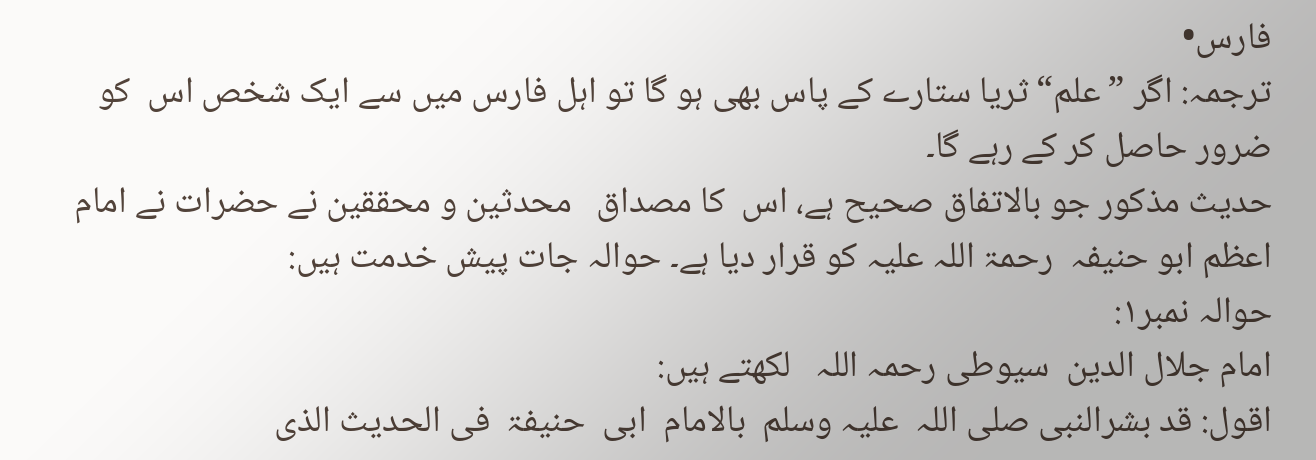فارس•
ترجمہ: اگر ”علم“ثریا ستارے کے پاس بھی ہو گا تو اہل فارس میں سے ایک شخص اس  کو ضرور حاصل کر کے رہے گا۔
حدیث مذکور جو بالاتفاق صحیح ہے، اس  کا مصداق   محدثین و محققین نے حضرات نے امام اعظم ابو حنیفہ  رحمۃ اللہ علیہ کو قرار دیا ہے۔ حوالہ جات پیش خدمت ہیں:
حوالہ نمبر۱:
امام جلال الدین  سیوطی رحمہ اللہ   لکھتے ہیں:
اقول: قد بشرالنبی صلی اللہ  علیہ وسلم  بالامام  ابی  حنیفۃ  فی الحدیث الذی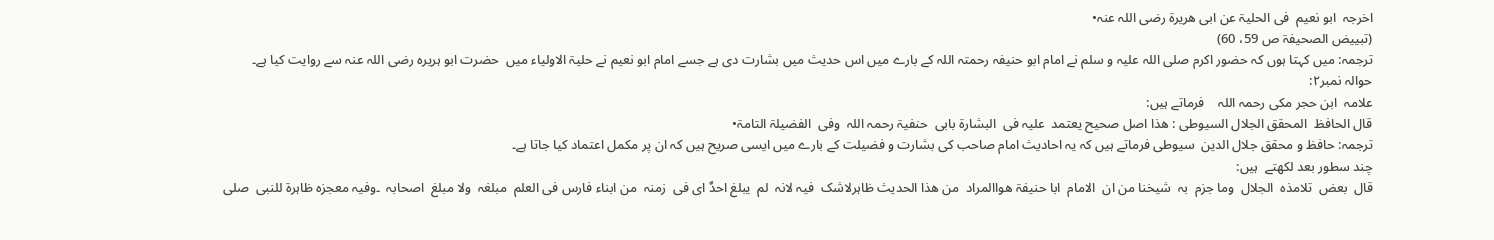اخرجہ  ابو نعیم  فی الحلیۃ عن ابی ھریرۃ رضی اللہ عنہ•
(تبییض الصحیفۃ ص 59، 60)
ترجمہ: میں کہتا ہوں کہ حضور اکرم صلی اللہ علیہ و سلم نے امام ابو حنیفہ رحمتہ اللہ کے بارے میں اس حدیث میں بشارت دی ہے جسے امام ابو نعیم نے حلیۃ الاولیاء میں  حضرت ابو ہریرہ رضی اللہ عنہ سے روایت کیا ہے۔
حوالہ نمبر۲:
علامہ  ابن حجر مکی رحمہ اللہ    فرماتے ہیں:
قال الحافظ  المحقق الجلال السیوطی : ھذا اصل صحیح یعتمد  علیہ فی  البشارۃ بابی  حنفیۃ رحمہ اللہ  وفی  الفضیلۃ التامۃ•
ترجمہ: حافظ و محقق جلال الدین  سیوطی فرماتے ہیں کہ یہ احادیث امام صاحب کی بشارت و فضیلت کے بارے میں ایسی صریح ہیں کہ ان پر مکمل اعتماد کیا جاتا ہے۔
چند سطور بعد لکھتے  ہیں:
قال  بعض  تلامذہ  الجلال  وما جزم  بہ  شیخنا من ان  الامام  ابا حنیفۃ ھواالمراد  من ھذا الحدیث ظاہرلاشک  فیہ لانہ  لم  یبلغ احدٌ ای فی  زمنہ  من ابناء فارس فی العلم  مبلغہ  ولا مبلغ  اصحابہ  ۔وفیہ معجزہ ظاہرۃ للنبی  صلی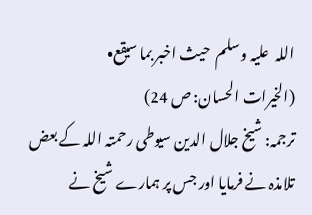اللہ  علیہ وسلم  حیث اخبر بما سیقع•
(الخیرات الحسان: ص 24)
ترجمہ: شیخ جلال الدین سیوطی رحمتہ اللہ کے بعض تلامذہ نے فرمایا اور جس پر ہمارے شیخ نے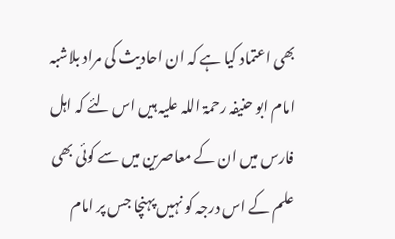بھی اعتماد کیا ہے کہ ان احادیث کی مراد بلاشبہ امام ابو حنیفہ رحمۃ اللہ علیہ ہیں اس لئے کہ اہل فارس میں ان کے معاصرین میں سے کوئی بھی علم کے اس درجہ کو نہیں پہنچا جس پر امام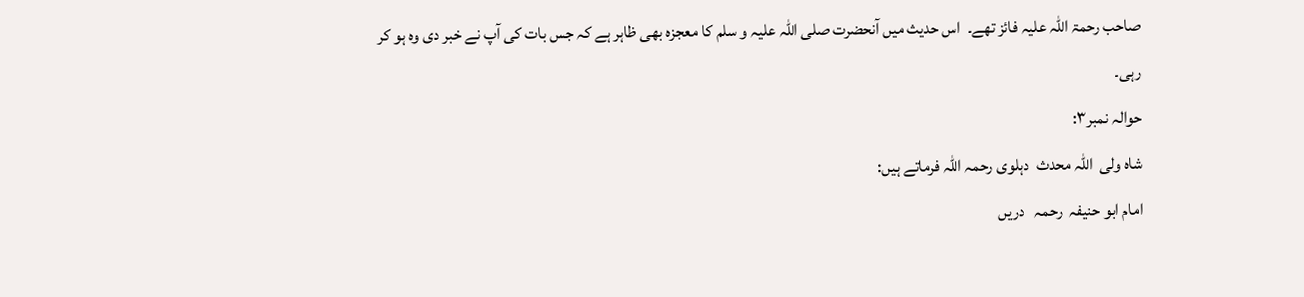صاحب رحمۃ اللہ علیہ فائز تھے۔  اس حدیث میں آنحضرت صلی اللہ علیہ و سلم کا معجزہ بھی ظاہر ہے کہ جس بات کی آپ نے خبر دی وہ ہو کر رہی۔
حوالہ نمبر۳:
شاہ ولی  اللہ محدث  دہلوی رحمہ اللہ فرماتے ہیں:
امام ابو حنیفہ  رحمہ   دریں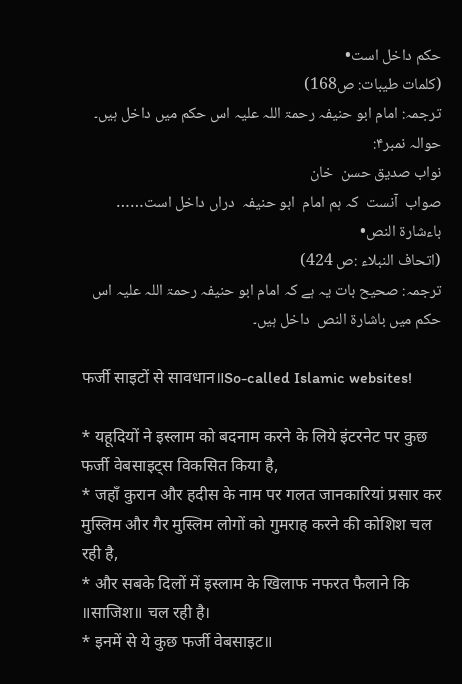حکم داخل است•
(کلمات طیبات: ص168)
ترجمہ: امام ابو حنیفہ رحمۃ اللہ علیہ اس حکم میں داخل ہیں۔
حوالہ نمبر۴:
نواب صدیق حسن  خان
صواب  آنست  کہ ہم امام  ابو حنیفہ  دراں داخل است……  باءشارۃ النص•
(اتحاف النبلاء :ص 424)
ترجمہ: صحیح بات یہ ہے کہ امام ابو حنیفہ رحمۃ اللہ علیہ اس حکم میں باشارۃ النص  داخل ہیں۔

फर्जी साइटों से सावधान॥So-called Islamic websites!

* यहूदियों ने इस्लाम को बदनाम करने के लिये इंटरनेट पर कुछ फर्जी वेबसाइट्स विकसित किया है,
* जहाँ कुरान और हदीस के नाम पर गलत जानकारियां प्रसार कर मुस्लिम और गैर मुस्लिम लोगों को गुमराह करने की कोशिश चल रही है,
* और सबके दिलों में इस्लाम के खिलाफ नफरत फैलाने कि ॥साजिश॥ चल रही है।
* इनमें से ये कुछ फर्जी वेबसाइट॥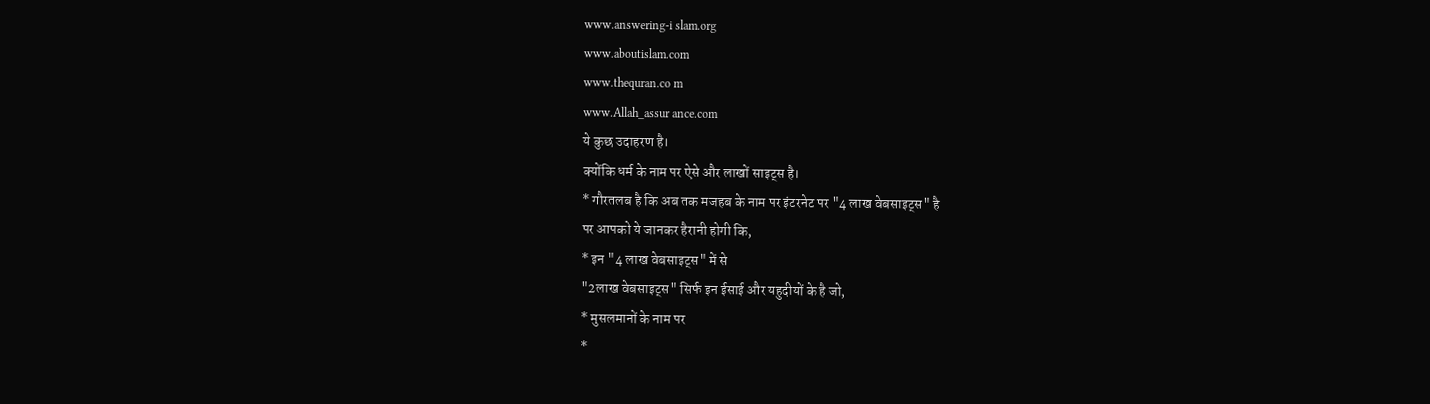www.answering-i slam.org
www.aboutislam.com
www.thequran.co m
www.Allah_assur ance.com
ये कुछ उदाहरण है।
क्योंकि धर्म के नाम पर ऐसे और लाखों साइट्स है।
* गौरतलब है कि अब तक मजहब के नाम पर इंटरनेट पर "4 लाख वेबसाइट्स" है
पर आपको ये जानकर हैरानी होगी कि,
* इन "4 लाख वेबसाइट्स" में से
"2लाख वेबसाइट्स" सिर्फ इन ईसाई और यहुदीयों के है जो,
* मुसलमानों के नाम पर
*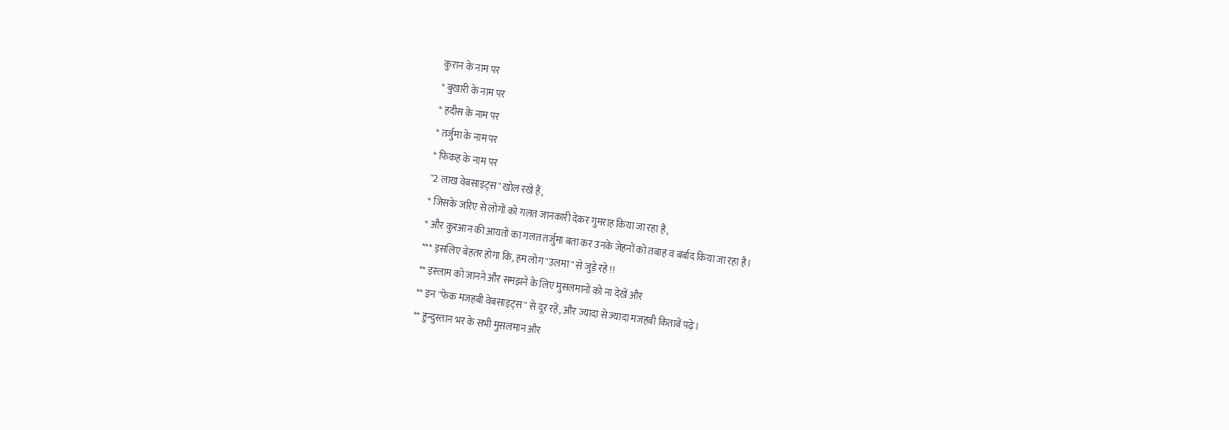कुरान के नाम पर
* बुखारी के नाम पर
* हदीस के नाम पर
* तर्जुमा के नाम पर
* फिकह के नाम पर
"2 लाख वेबसाइट्स" खोल रखे हैं,
* जिसके जरिए से लोगों को गलत जानकारी देकर गुमराह किया जा रहा है,
* और कुरआन की आयतों का गलत तर्जुमा बता कर उनके जेहनों को तबाह व बर्बाद किया जा रहा है।
*** इसलिए बेहतर होगा कि, हम लोग "उलमा" से जुड़े रहे !!
** इस्लाम को जानने और समझने के लिए मुसलमानों को ना देखें और
** इन "फेक मजहबी वेबसाइट्स" से दूर रहें, और ज्यादा से ज्यादा मजहबी किताबें पढ़े।
** हुन्दुस्तान भर के सभी मुसलमान और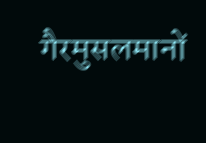गैरमुसलमानों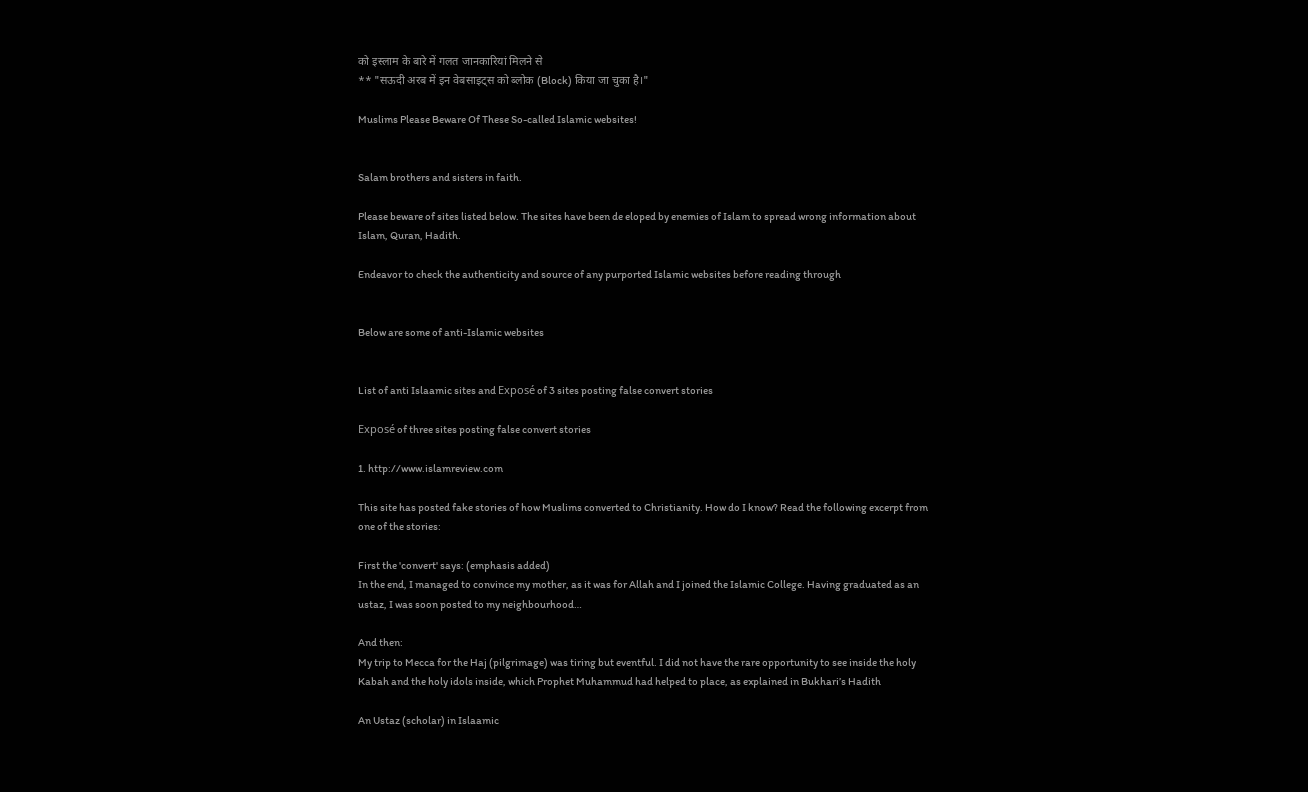को इस्लाम के बारे में गलत जानकारियां मिलने से
** "सऊदी अरब में इन वेबसाइट्स को ब्लोक (Block) किया जा चुका है।"

Muslims Please Beware Of These So-called Islamic websites!


Salam brothers and sisters in faith.

Please beware of sites listed below. The sites have been de eloped by enemies of Islam to spread wrong information about Islam, Quran, Hadith.

Endeavor to check the authenticity and source of any purported Islamic websites before reading through


Below are some of anti-Islamic websites


List of anti Islaamic sites and Exposé of 3 sites posting false convert stories

Exposé of three sites posting false convert stories

1. http://www.islamreview.com

This site has posted fake stories of how Muslims converted to Christianity. How do I know? Read the following excerpt from one of the stories:

First the 'convert' says: (emphasis added)
In the end, I managed to convince my mother, as it was for Allah and I joined the Islamic College. Having graduated as an ustaz, I was soon posted to my neighbourhood…

And then:
My trip to Mecca for the Haj (pilgrimage) was tiring but eventful. I did not have the rare opportunity to see inside the holy Kabah and the holy idols inside, which Prophet Muhammud had helped to place, as explained in Bukhari’s Hadith

An Ustaz (scholar) in Islaamic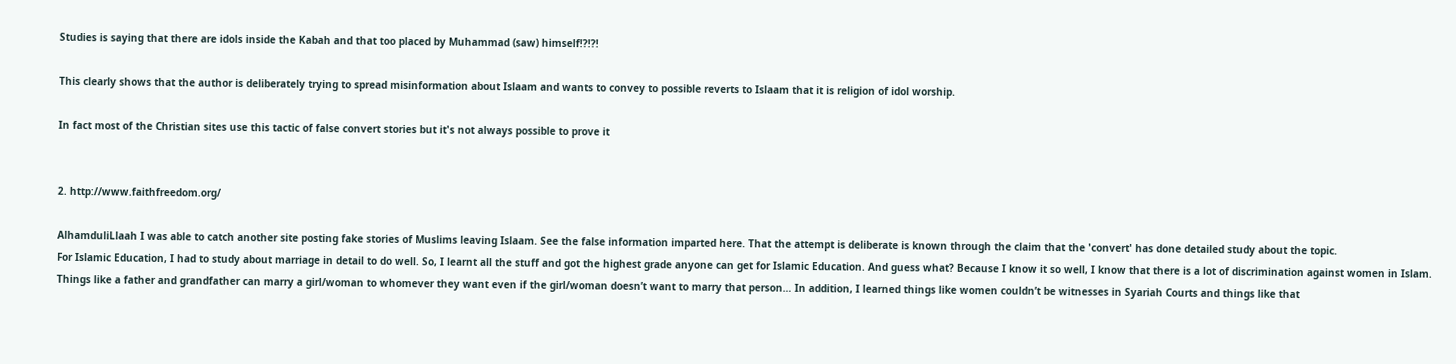Studies is saying that there are idols inside the Kabah and that too placed by Muhammad (saw) himself!?!?!

This clearly shows that the author is deliberately trying to spread misinformation about Islaam and wants to convey to possible reverts to Islaam that it is religion of idol worship.

In fact most of the Christian sites use this tactic of false convert stories but it's not always possible to prove it


2. http://www.faithfreedom.org/

AlhamduliLlaah I was able to catch another site posting fake stories of Muslims leaving Islaam. See the false information imparted here. That the attempt is deliberate is known through the claim that the 'convert' has done detailed study about the topic.
For Islamic Education, I had to study about marriage in detail to do well. So, I learnt all the stuff and got the highest grade anyone can get for Islamic Education. And guess what? Because I know it so well, I know that there is a lot of discrimination against women in Islam. Things like a father and grandfather can marry a girl/woman to whomever they want even if the girl/woman doesn’t want to marry that person… In addition, I learned things like women couldn’t be witnesses in Syariah Courts and things like that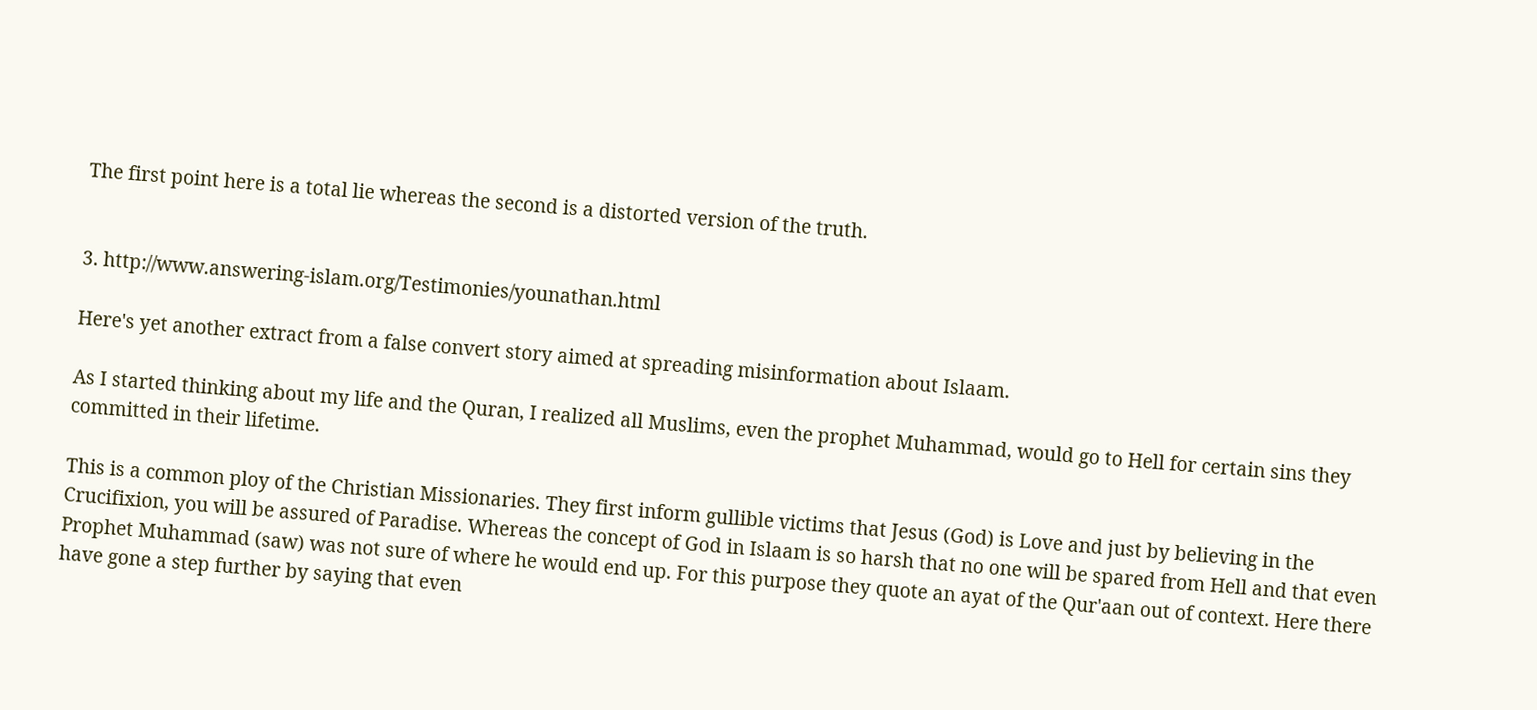The first point here is a total lie whereas the second is a distorted version of the truth.


3. http://www.answering-islam.org/Testimonies/younathan.html

Here's yet another extract from a false convert story aimed at spreading misinformation about Islaam.

As I started thinking about my life and the Quran, I realized all Muslims, even the prophet Muhammad, would go to Hell for certain sins they committed in their lifetime.

This is a common ploy of the Christian Missionaries. They first inform gullible victims that Jesus (God) is Love and just by believing in the Crucifixion, you will be assured of Paradise. Whereas the concept of God in Islaam is so harsh that no one will be spared from Hell and that even Prophet Muhammad (saw) was not sure of where he would end up. For this purpose they quote an ayat of the Qur'aan out of context. Here there have gone a step further by saying that even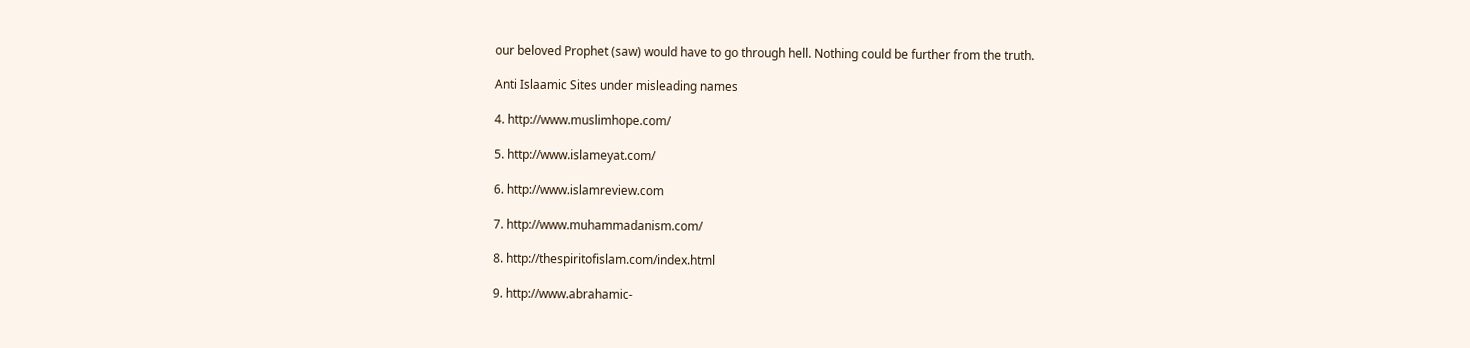our beloved Prophet (saw) would have to go through hell. Nothing could be further from the truth.

Anti Islaamic Sites under misleading names

4. http://www.muslimhope.com/

5. http://www.islameyat.com/

6. http://www.islamreview.com

7. http://www.muhammadanism.com/

8. http://thespiritofislam.com/index.html

9. http://www.abrahamic-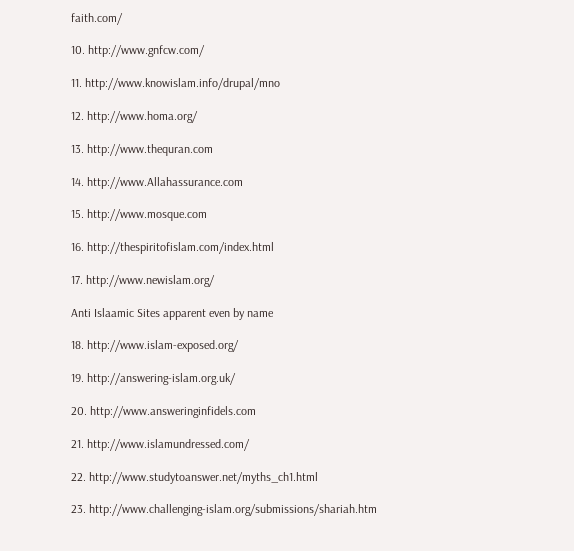faith.com/

10. http://www.gnfcw.com/

11. http://www.knowislam.info/drupal/mno

12. http://www.homa.org/

13. http://www.thequran.com

14. http://www.Allahassurance.com

15. http://www.mosque.com

16. http://thespiritofislam.com/index.html

17. http://www.newislam.org/

Anti Islaamic Sites apparent even by name

18. http://www.islam-exposed.org/

19. http://answering-islam.org.uk/

20. http://www.answeringinfidels.com

21. http://www.islamundressed.com/

22. http://www.studytoanswer.net/myths_ch1.html

23. http://www.challenging-islam.org/submissions/shariah.htm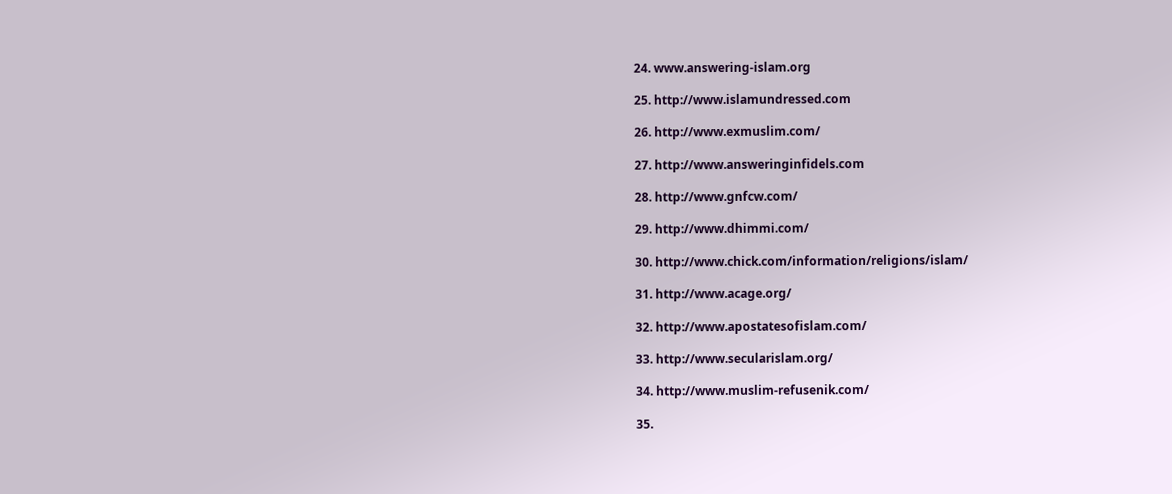24. www.answering-islam.org

25. http://www.islamundressed.com

26. http://www.exmuslim.com/

27. http://www.answeringinfidels.com

28. http://www.gnfcw.com/

29. http://www.dhimmi.com/

30. http://www.chick.com/information/religions/islam/

31. http://www.acage.org/

32. http://www.apostatesofislam.com/

33. http://www.secularislam.org/

34. http://www.muslim-refusenik.com/

35.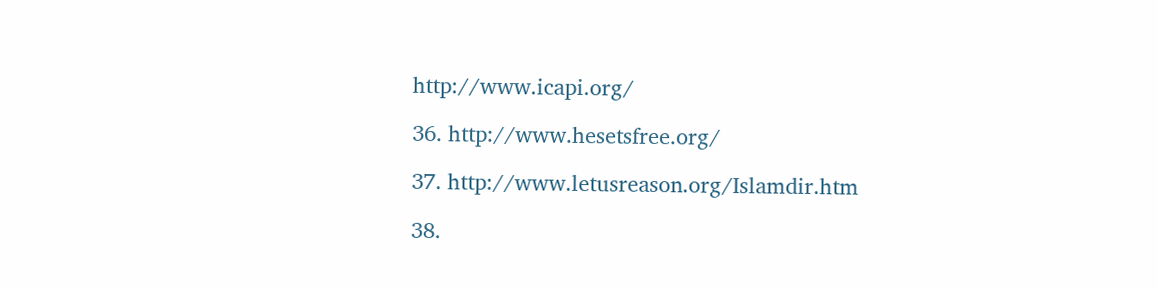http://www.icapi.org/

36. http://www.hesetsfree.org/

37. http://www.letusreason.org/Islamdir.htm

38.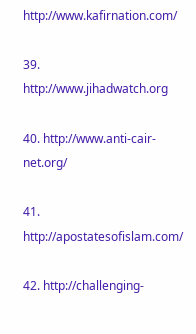http://www.kafirnation.com/

39. http://www.jihadwatch.org

40. http://www.anti-cair-net.org/

41. http://apostatesofislam.com/

42. http://challenging-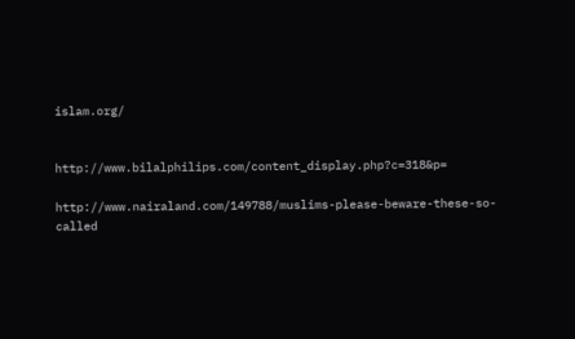islam.org/


http://www.bilalphilips.com/content_display.php?c=318&p=

http://www.nairaland.com/149788/muslims-please-beware-these-so-called